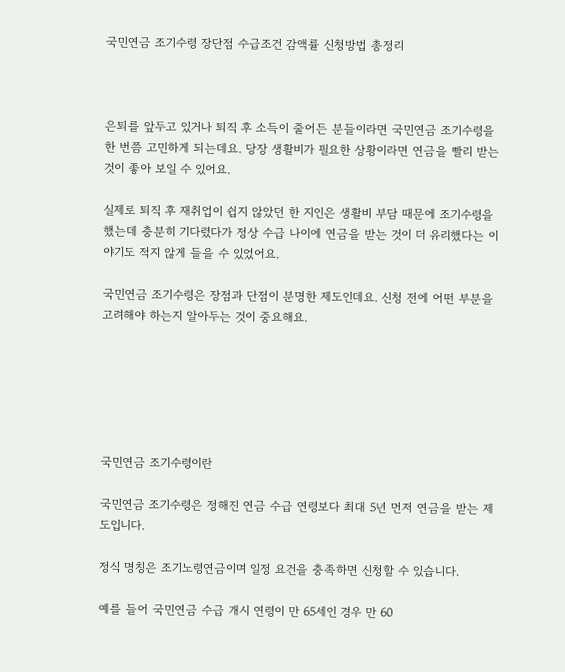국민연금 조기수령 장단점 수급조건 감액률 신청방법 총정리



은퇴를 앞두고 있거나 퇴직 후 소득이 줄어든 분들이라면 국민연금 조기수령을 한 번쯤 고민하게 되는데요. 당장 생활비가 필요한 상황이라면 연금을 빨리 받는 것이 좋아 보일 수 있어요.

실제로 퇴직 후 재취업이 쉽지 않았던 한 지인은 생활비 부담 때문에 조기수령을 했는데 충분히 기다렸다가 정상 수급 나이에 연금을 받는 것이 더 유리했다는 이야기도 적지 않게 들을 수 있었어요.

국민연금 조기수령은 장점과 단점이 분명한 제도인데요. 신청 전에 어떤 부분을 고려해야 하는지 알아두는 것이 중요해요.






국민연금 조기수령이란

국민연금 조기수령은 정해진 연금 수급 연령보다 최대 5년 먼저 연금을 받는 제도입니다.

정식 명칭은 조기노령연금이며 일정 요건을 충족하면 신청할 수 있습니다.

예를 들어 국민연금 수급 개시 연령이 만 65세인 경우 만 60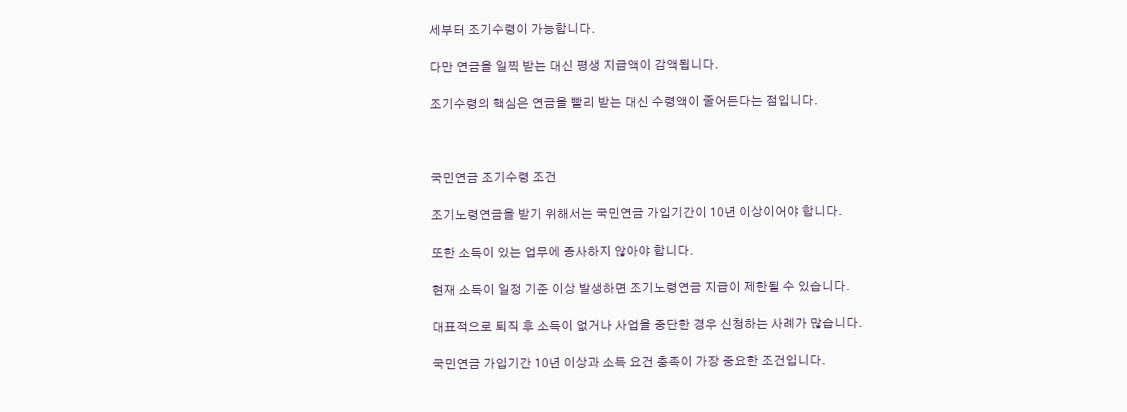세부터 조기수령이 가능합니다.

다만 연금을 일찍 받는 대신 평생 지급액이 감액됩니다.

조기수령의 핵심은 연금을 빨리 받는 대신 수령액이 줄어든다는 점입니다.



국민연금 조기수령 조건

조기노령연금을 받기 위해서는 국민연금 가입기간이 10년 이상이어야 합니다.

또한 소득이 있는 업무에 종사하지 않아야 합니다.

현재 소득이 일정 기준 이상 발생하면 조기노령연금 지급이 제한될 수 있습니다.

대표적으로 퇴직 후 소득이 없거나 사업을 중단한 경우 신청하는 사례가 많습니다.

국민연금 가입기간 10년 이상과 소득 요건 충족이 가장 중요한 조건입니다.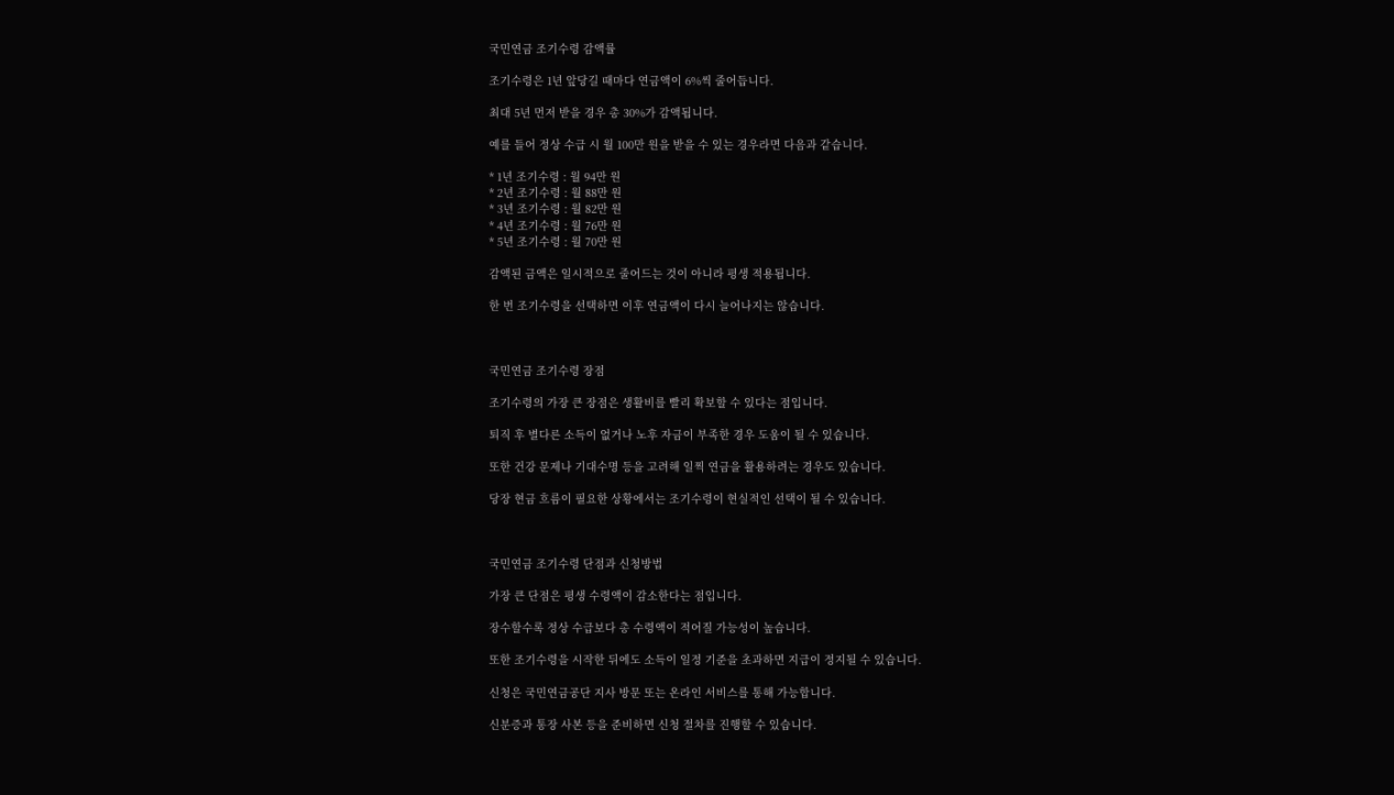국민연금 조기수령 감액률

조기수령은 1년 앞당길 때마다 연금액이 6%씩 줄어듭니다.

최대 5년 먼저 받을 경우 총 30%가 감액됩니다.

예를 들어 정상 수급 시 월 100만 원을 받을 수 있는 경우라면 다음과 같습니다.

* 1년 조기수령 : 월 94만 원
* 2년 조기수령 : 월 88만 원
* 3년 조기수령 : 월 82만 원
* 4년 조기수령 : 월 76만 원
* 5년 조기수령 : 월 70만 원

감액된 금액은 일시적으로 줄어드는 것이 아니라 평생 적용됩니다.

한 번 조기수령을 선택하면 이후 연금액이 다시 늘어나지는 않습니다.



국민연금 조기수령 장점

조기수령의 가장 큰 장점은 생활비를 빨리 확보할 수 있다는 점입니다.

퇴직 후 별다른 소득이 없거나 노후 자금이 부족한 경우 도움이 될 수 있습니다.

또한 건강 문제나 기대수명 등을 고려해 일찍 연금을 활용하려는 경우도 있습니다.

당장 현금 흐름이 필요한 상황에서는 조기수령이 현실적인 선택이 될 수 있습니다.



국민연금 조기수령 단점과 신청방법

가장 큰 단점은 평생 수령액이 감소한다는 점입니다.

장수할수록 정상 수급보다 총 수령액이 적어질 가능성이 높습니다.

또한 조기수령을 시작한 뒤에도 소득이 일정 기준을 초과하면 지급이 정지될 수 있습니다.

신청은 국민연금공단 지사 방문 또는 온라인 서비스를 통해 가능합니다.

신분증과 통장 사본 등을 준비하면 신청 절차를 진행할 수 있습니다.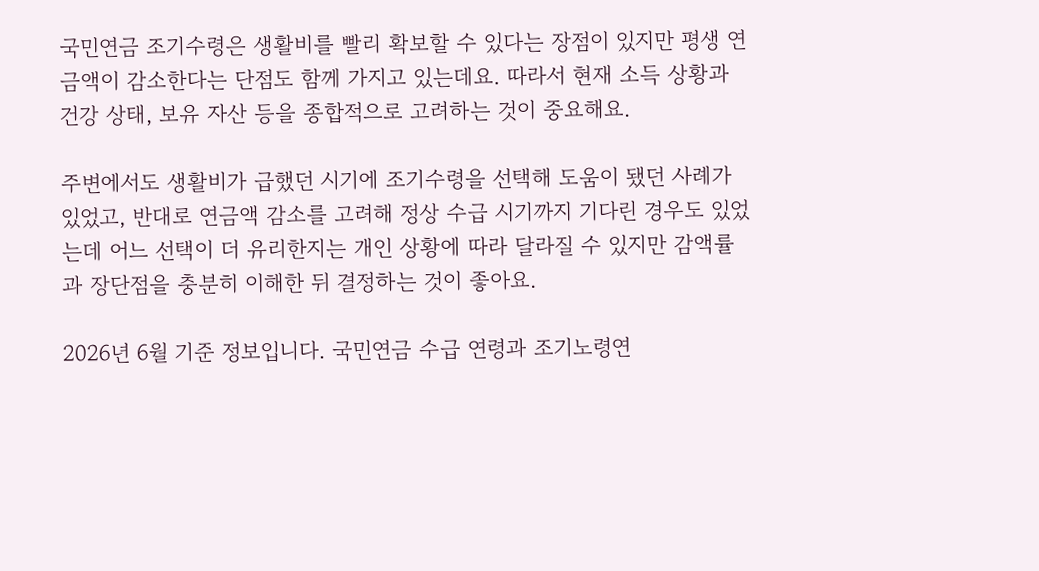국민연금 조기수령은 생활비를 빨리 확보할 수 있다는 장점이 있지만 평생 연금액이 감소한다는 단점도 함께 가지고 있는데요. 따라서 현재 소득 상황과 건강 상태, 보유 자산 등을 종합적으로 고려하는 것이 중요해요.

주변에서도 생활비가 급했던 시기에 조기수령을 선택해 도움이 됐던 사례가 있었고, 반대로 연금액 감소를 고려해 정상 수급 시기까지 기다린 경우도 있었는데 어느 선택이 더 유리한지는 개인 상황에 따라 달라질 수 있지만 감액률과 장단점을 충분히 이해한 뒤 결정하는 것이 좋아요.

2026년 6월 기준 정보입니다. 국민연금 수급 연령과 조기노령연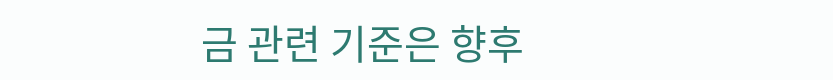금 관련 기준은 향후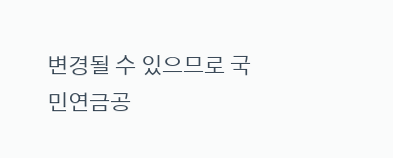변경될 수 있으므로 국민연금공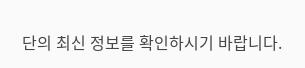단의 최신 정보를 확인하시기 바랍니다.